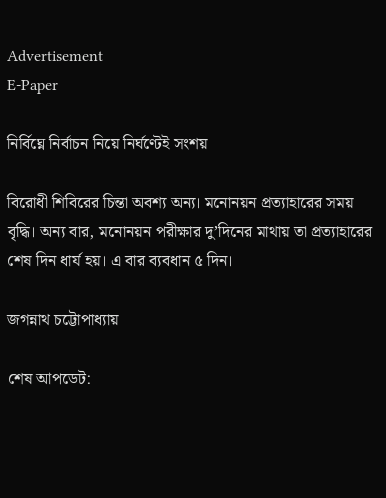Advertisement
E-Paper

নির্বিঘ্নে নির্বাচন নিয়ে নির্ঘণ্টেই সংশয়

বিরোধী শিবিরের চিন্তা অবশ্য অন্য। মনোনয়ন প্রত্যাহারের সময় বৃদ্ধি। অন্য বার, মনোনয়ন পরীক্ষার দু’দিনের মাথায় তা প্রত্যাহারের শেষ দিন ধার্য হয়। এ বার ব্যবধান ৫ দিন।

জগন্নাথ চট্টোপাধ্যায়

শেষ আপডেট: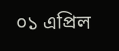০১ এপ্রিল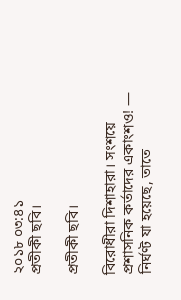২০১৮ ০৩:৪১
প্রতীকী ছবি।

প্রতীকী ছবি।

বিরোধীরা দিশাহারা। সংশয়ে প্রশাসনিক কর্তাদের একাংশও! — নির্ঘণ্ট যা হয়েছে, তাতে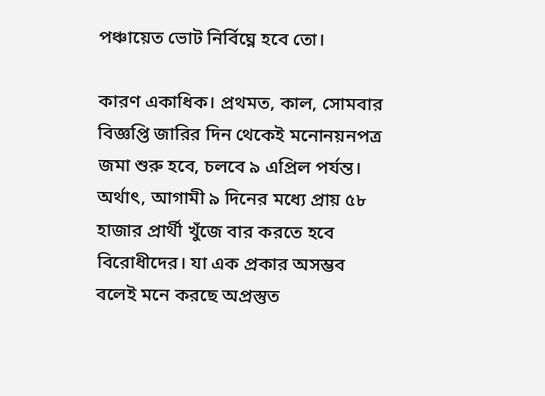পঞ্চায়েত ভোট নির্বিঘ্নে হবে তো।

কারণ একাধিক। প্রথমত, কাল, সোমবার বিজ্ঞপ্তি জারির দিন থেকেই মনোনয়নপত্র জমা শুরু হবে, চলবে ৯ এপ্রিল পর্যন্ত। অর্থাৎ, আগামী ৯ দিনের মধ্যে প্রায় ৫৮ হাজার প্রার্থী খুঁজে বার করতে হবে বিরোধীদের। যা এক প্রকার অসম্ভব বলেই মনে করছে অপ্রস্তুত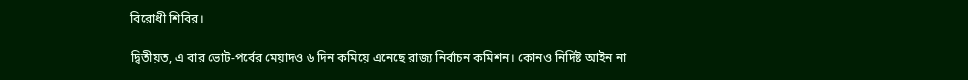বিরোধী শিবির।

দ্বিতীয়ত, এ বার ভোট-পর্বের মেয়াদও ৬ দিন কমিয়ে এনেছে রাজ্য নির্বাচন কমিশন। কোনও নির্দিষ্ট আইন না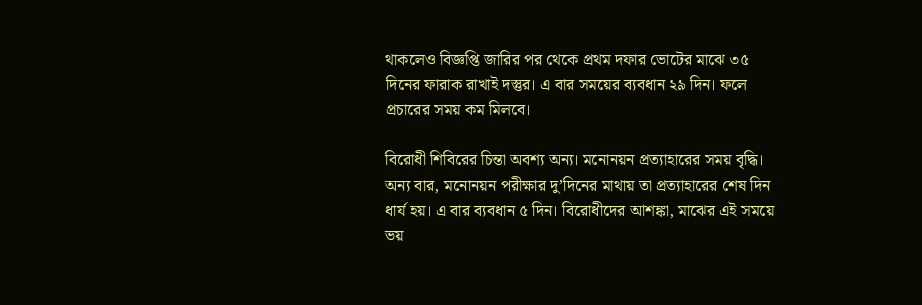থাকলেও বিজ্ঞপ্তি জারির পর থেকে প্রথম দফার ভোটের মাঝে ৩৫ দিনের ফারাক রাখাই দস্তুর। এ বার সময়ের ব্যবধান ২৯ দিন। ফলে প্রচারের সময় কম মিলবে।

বিরোধী শিবিরের চিন্তা অবশ্য অন্য। মনোনয়ন প্রত্যাহারের সময় বৃদ্ধি। অন্য বার, মনোনয়ন পরীক্ষার দু’দিনের মাথায় তা প্রত্যাহারের শেষ দিন ধার্য হয়। এ বার ব্যবধান ৫ দিন। বিরোধীদের আশঙ্কা, মাঝের এই সময়ে ভয়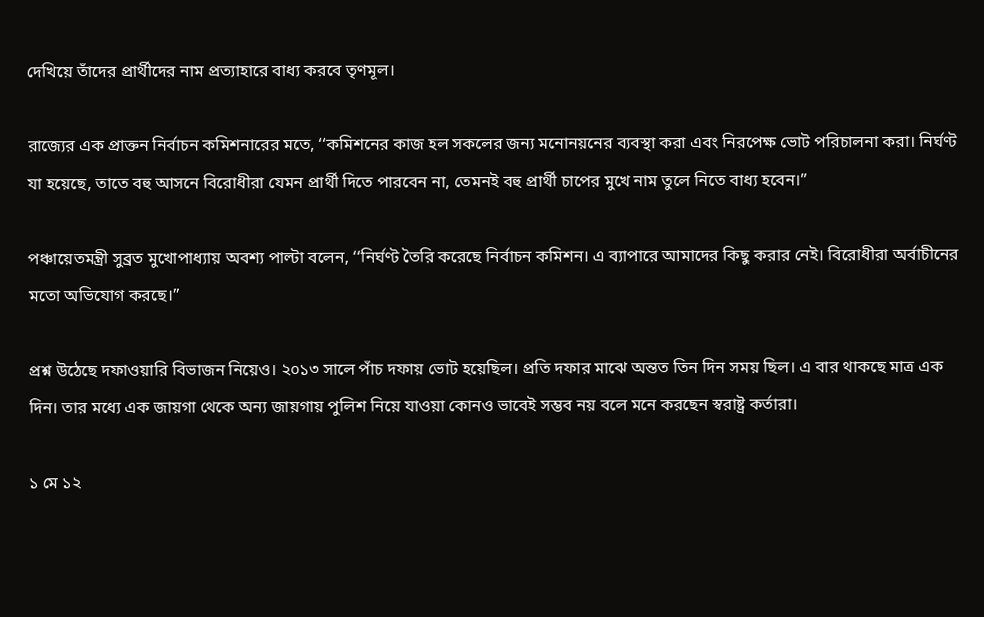দেখিয়ে তাঁদের প্রার্থীদের নাম প্রত্যাহারে বাধ্য করবে তৃণমূল।

রাজ্যের এক প্রাক্তন নির্বাচন কমিশনারের মতে, ‘‘কমিশনের কাজ হল সকলের জন্য মনোনয়নের ব্যবস্থা করা এবং নিরপেক্ষ ভোট পরিচালনা করা। নির্ঘণ্ট যা হয়েছে, তাতে বহু আসনে বিরোধীরা যেমন প্রার্থী দিতে পারবেন না, তেমনই বহু প্রার্থী চাপের মুখে নাম তুলে নিতে বাধ্য হবেন।’’

পঞ্চায়েতমন্ত্রী সুব্রত মুখোপাধ্যায় অবশ্য পাল্টা বলেন, ‘‘নির্ঘণ্ট তৈরি করেছে নির্বাচন কমিশন। এ ব্যাপারে আমাদের কিছু করার নেই। বিরোধীরা অর্বাচীনের মতো অভিযোগ করছে।’’

প্রশ্ন উঠেছে দফাওয়ারি বিভাজন নিয়েও। ২০১৩ সালে পাঁচ দফায় ভোট হয়েছিল। প্রতি দফার মাঝে অন্তত তিন দিন সময় ছিল। এ বার থাকছে মাত্র এক দিন। তার মধ্যে এক জায়গা থেকে অন্য জায়গায় পুলিশ নিয়ে যাওয়া কোনও ভাবেই সম্ভব নয় বলে মনে করছেন স্বরাষ্ট্র কর্তারা।

১ মে ১২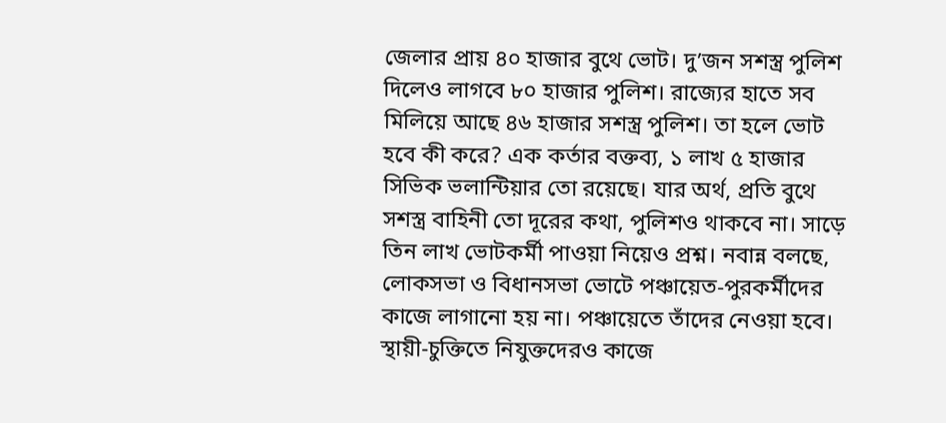জেলার প্রায় ৪০ হাজার বুথে ভোট। দু’জন সশস্ত্র পুলিশ দিলেও লাগবে ৮০ হাজার পুলিশ। রাজ্যের হাতে সব মিলিয়ে আছে ৪৬ হাজার সশস্ত্র পুলিশ। তা হলে ভোট হবে কী করে? এক কর্তার বক্তব্য, ১ লাখ ৫ হাজার সিভিক ভলান্টিয়ার তো রয়েছে। যার অর্থ, প্রতি বুথে সশস্ত্র বাহিনী তো দূরের কথা, পুলিশও থাকবে না। সাড়ে তিন লাখ ভোটকর্মী পাওয়া নিয়েও প্রশ্ন। নবান্ন বলছে, লোকসভা ও বিধানসভা ভোটে পঞ্চায়েত-পুরকর্মীদের কাজে লাগানো হয় না। পঞ্চায়েতে তাঁদের নেওয়া হবে। স্থায়ী-চুক্তিতে নিযুক্তদেরও কাজে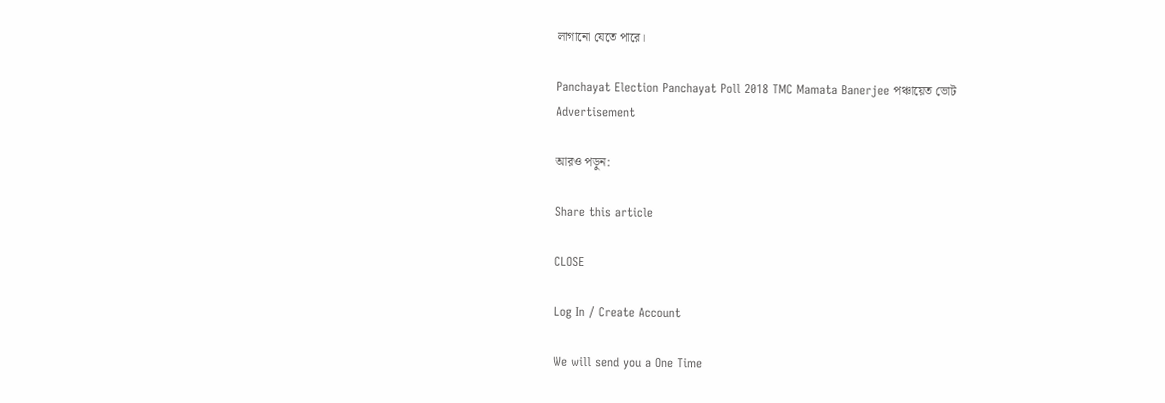লাগানো যেতে পারে।

Panchayat Election Panchayat Poll 2018 TMC Mamata Banerjee পঞ্চায়েত ভোট
Advertisement

আরও পড়ুন:

Share this article

CLOSE

Log In / Create Account

We will send you a One Time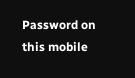Password on this mobile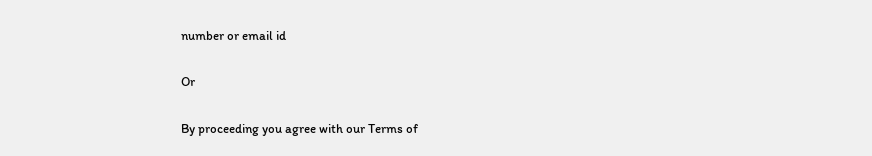number or email id

Or

By proceeding you agree with our Terms of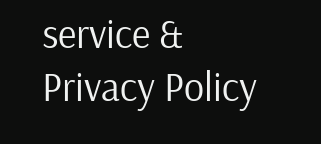service & Privacy Policy